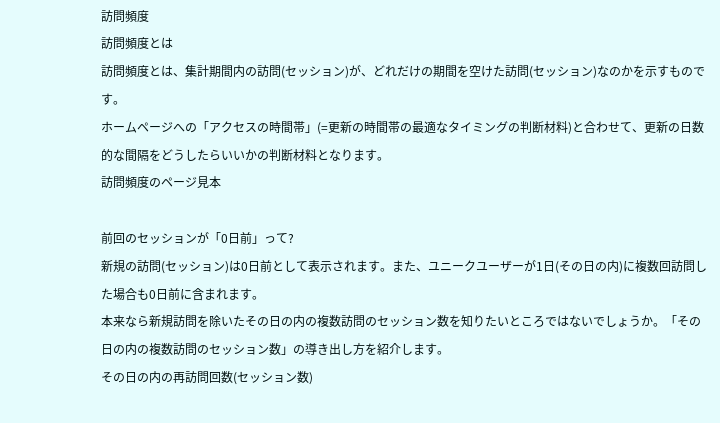訪問頻度
訪問頻度とは
訪問頻度とは、集計期間内の訪問(セッション)が、どれだけの期間を空けた訪問(セッション)なのかを示すものです。
ホームページへの「アクセスの時間帯」(=更新の時間帯の最適なタイミングの判断材料)と合わせて、更新の日数的な間隔をどうしたらいいかの判断材料となります。
訪問頻度のページ見本

前回のセッションが「0日前」って?
新規の訪問(セッション)は0日前として表示されます。また、ユニークユーザーが1日(その日の内)に複数回訪問した場合も0日前に含まれます。
本来なら新規訪問を除いたその日の内の複数訪問のセッション数を知りたいところではないでしょうか。「その日の内の複数訪問のセッション数」の導き出し方を紹介します。
その日の内の再訪問回数(セッション数)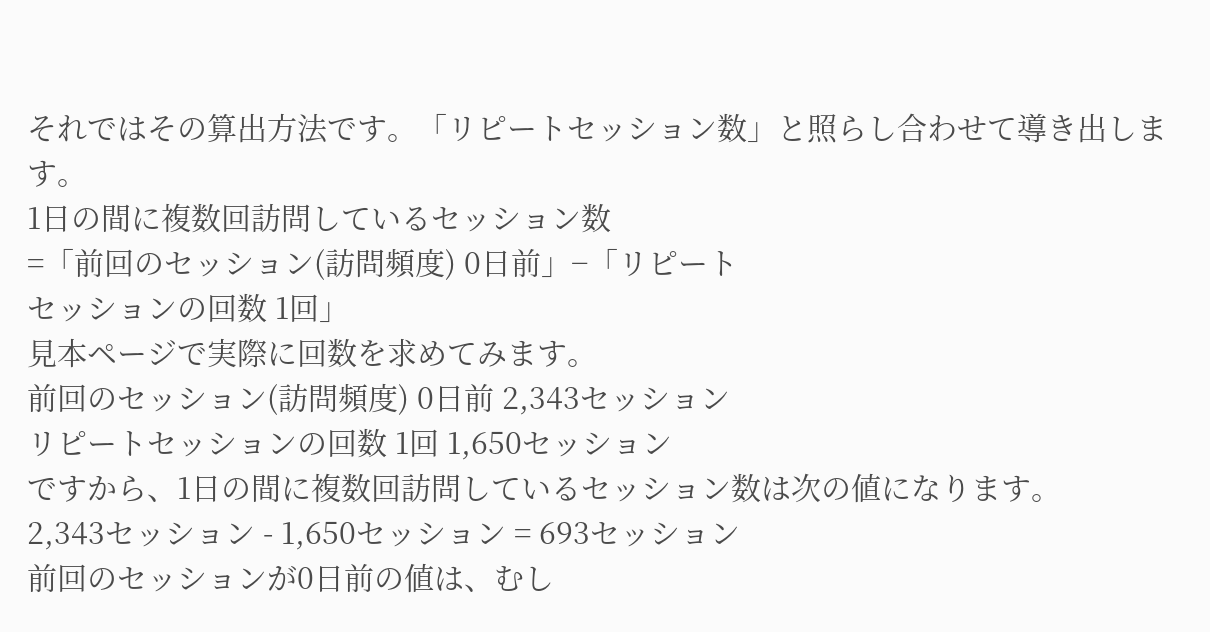それではその算出方法です。「リピートセッション数」と照らし合わせて導き出します。
1日の間に複数回訪問しているセッション数
=「前回のセッション(訪問頻度) 0日前」−「リピート
セッションの回数 1回」
見本ページで実際に回数を求めてみます。
前回のセッション(訪問頻度) 0日前 2,343セッション
リピートセッションの回数 1回 1,650セッション
ですから、1日の間に複数回訪問しているセッション数は次の値になります。
2,343セッション - 1,650セッション = 693セッション
前回のセッションが0日前の値は、むし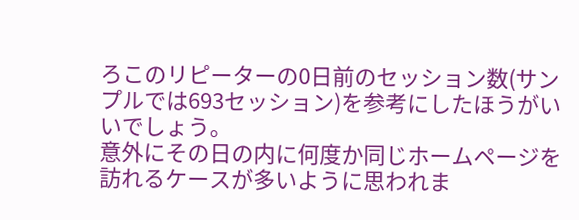ろこのリピーターの0日前のセッション数(サンプルでは693セッション)を参考にしたほうがいいでしょう。
意外にその日の内に何度か同じホームページを訪れるケースが多いように思われま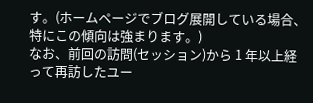す。(ホームページでブログ展開している場合、特にこの傾向は強まります。)
なお、前回の訪問(セッション)から 1 年以上経って再訪したユー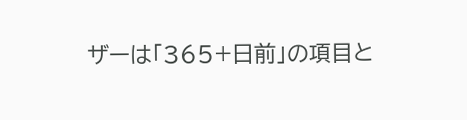ザーは「365+日前」の項目と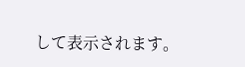して表示されます。